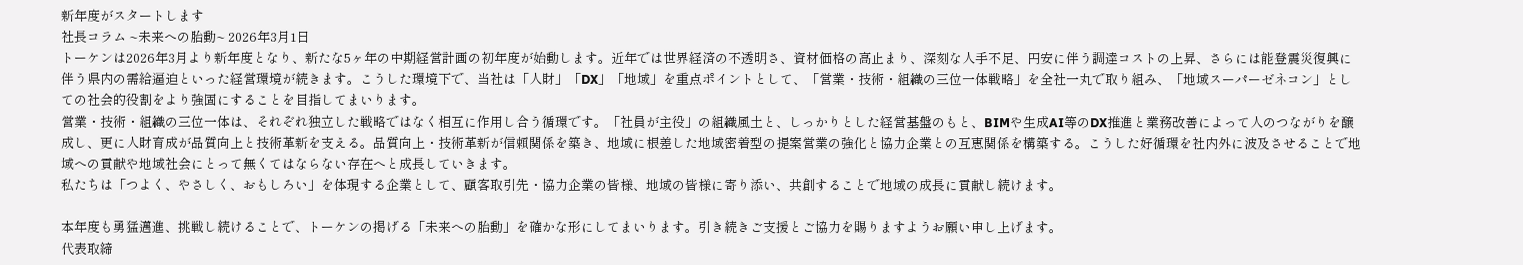新年度がスタートします
社長コラム ~未来への胎動~ 2026年3月1日
トーケンは2026年3月より新年度となり、新たな5ヶ年の中期経営計画の初年度が始動します。近年では世界経済の不透明さ、資材価格の高止まり、深刻な人手不足、円安に伴う調達コストの上昇、さらには能登震災復興に伴う県内の需給逼迫といった経営環境が続きます。こうした環境下で、当社は「人財」「DX」「地域」を重点ポイントとして、「営業・技術・組織の三位一体戦略」を全社一丸で取り組み、「地域スーパーゼネコン」としての社会的役割をより強固にすることを目指してまいります。
営業・技術・組織の三位一体は、それぞれ独立した戦略ではなく相互に作用し合う循環です。「社員が主役」の組織風土と、しっかりとした経営基盤のもと、BIMや生成AI等のDX推進と業務改善によって人のつながりを醸成し、更に人財育成が品質向上と技術革新を支える。品質向上・技術革新が信頼関係を築き、地域に根差した地域密着型の提案営業の強化と協力企業との互恵関係を構築する。こうした好循環を社内外に波及させることで地域への貢献や地域社会にとって無くてはならない存在へと成長していきます。
私たちは「つよく、やさしく、おもしろい」を体現する企業として、顧客取引先・協力企業の皆様、地域の皆様に寄り添い、共創することで地域の成長に貢献し続けます。

本年度も勇猛邁進、挑戦し続けることで、トーケンの掲げる「未来への胎動」を確かな形にしてまいります。引き続きご支援とご協力を賜りますようお願い申し上げます。
代表取締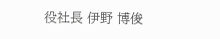役社長 伊野 博俊